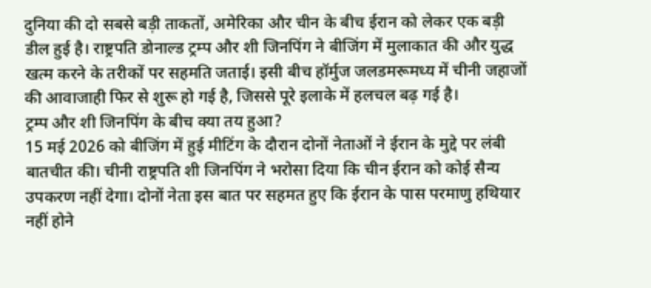दुनिया की दो सबसे बड़ी ताकतों, अमेरिका और चीन के बीच ईरान को लेकर एक बड़ी डील हुई है। राष्ट्रपति डोनाल्ड ट्रम्प और शी जिनपिंग ने बीजिंग में मुलाकात की और युद्ध खत्म करने के तरीकों पर सहमति जताई। इसी बीच हॉर्मुज जलडमरूमध्य में चीनी जहाजों की आवाजाही फिर से शुरू हो गई है, जिससे पूरे इलाके में हलचल बढ़ गई है।
ट्रम्प और शी जिनपिंग के बीच क्या तय हुआ?
15 मई 2026 को बीजिंग में हुई मीटिंग के दौरान दोनों नेताओं ने ईरान के मुद्दे पर लंबी बातचीत की। चीनी राष्ट्रपति शी जिनपिंग ने भरोसा दिया कि चीन ईरान को कोई सैन्य उपकरण नहीं देगा। दोनों नेता इस बात पर सहमत हुए कि ईरान के पास परमाणु हथियार नहीं होने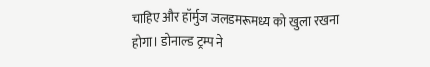चाहिए और हॉर्मुज जलडमरूमध्य को खुला रखना होगा। डोनाल्ड ट्रम्प ने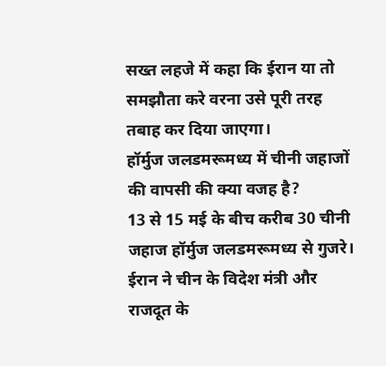सख्त लहजे में कहा कि ईरान या तो समझौता करे वरना उसे पूरी तरह तबाह कर दिया जाएगा।
हॉर्मुज जलडमरूमध्य में चीनी जहाजों की वापसी की क्या वजह है?
13 से 15 मई के बीच करीब 30 चीनी जहाज हॉर्मुज जलडमरूमध्य से गुजरे। ईरान ने चीन के विदेश मंत्री और राजदूत के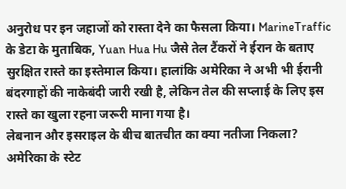अनुरोध पर इन जहाजों को रास्ता देने का फैसला किया। MarineTraffic के डेटा के मुताबिक, Yuan Hua Hu जैसे तेल टैंकरों ने ईरान के बताए सुरक्षित रास्ते का इस्तेमाल किया। हालांकि अमेरिका ने अभी भी ईरानी बंदरगाहों की नाकेबंदी जारी रखी है, लेकिन तेल की सप्लाई के लिए इस रास्ते का खुला रहना जरूरी माना गया है।
लेबनान और इसराइल के बीच बातचीत का क्या नतीजा निकला?
अमेरिका के स्टेट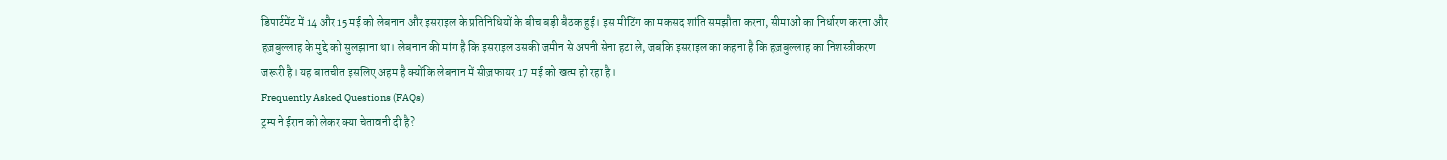डिपार्टमेंट में 14 और 15 मई को लेबनान और इसराइल के प्रतिनिधियों के बीच बड़ी बैठक हुई। इस मीटिंग का मकसद शांति समझौता करना, सीमाओं का निर्धारण करना और हज़बुल्लाह के मुद्दे को सुलझाना था। लेबनान की मांग है कि इसराइल उसकी जमीन से अपनी सेना हटा ले, जबकि इसराइल का कहना है कि हज़बुल्लाह का निशस्त्रीकरण जरूरी है। यह बातचीत इसलिए अहम है क्योंकि लेबनान में सीज़फायर 17 मई को खत्म हो रहा है।
Frequently Asked Questions (FAQs)
ट्रम्प ने ईरान को लेकर क्या चेतावनी दी है?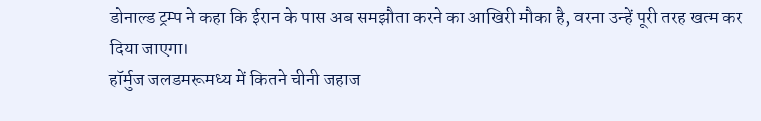डोनाल्ड ट्रम्प ने कहा कि ईरान के पास अब समझौता करने का आखिरी मौका है, वरना उन्हें पूरी तरह खत्म कर दिया जाएगा।
हॉर्मुज जलडमरूमध्य में कितने चीनी जहाज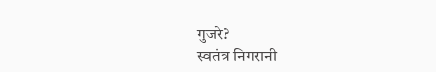गुजरे?
स्वतंत्र निगरानी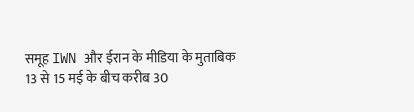समूह IWN और ईरान के मीडिया के मुताबिक 13 से 15 मई के बीच करीब 30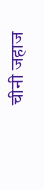चीनी जहाज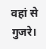वहां से गुजरे।